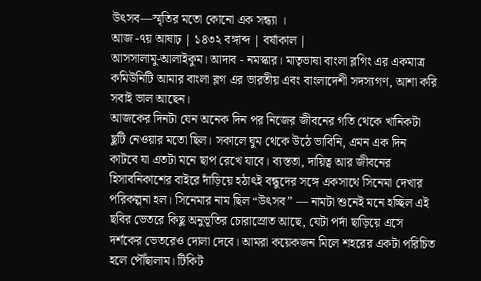উৎসব—স্মৃতির মতো কোনো এক সন্ধ্যা ।
আজ -৭য় আষাঢ় | ১৪৩২ বঙ্গাব্দ | বর্ষাকাল |
আসসালামু-আলাইকুম। আদাব - নমস্কার। মাতৃভাষা বাংলা ব্লগিং এর একমাত্র কমিউনিটি আমার বাংলা ব্লগ এর ভারতীয় এবং বাংলাদেশী সদস্যগণ, আশা করি সবাই ভাল আছেন।
আজকের দিনটা যেন অনেক দিন পর নিজের জীবনের গতি থেকে খানিকটা ছুটি নেওয়ার মতো ছিল। সকালে ঘুম থেকে উঠে ভাবিনি, এমন এক দিন কাটবে যা এতটা মনে ছাপ রেখে যাবে। ব্যস্ততা, দায়িত্ব আর জীবনের হিসাবনিকাশের বাইরে দাঁড়িয়ে হঠাৎই বন্ধুদের সঙ্গে একসাথে সিনেমা দেখার পরিকল্পনা হল। সিনেমার নাম ছিল “উৎসব” — নামটা শুনেই মনে হচ্ছিল এই ছবির ভেতরে কিছু অনুভূতির চোরাস্রোত আছে, যেটা পর্দা ছাড়িয়ে এসে দর্শকের ভেতরেও দোলা দেবে। আমরা কয়েকজন মিলে শহরের একটা পরিচিত হলে পৌঁছালাম। টিকিট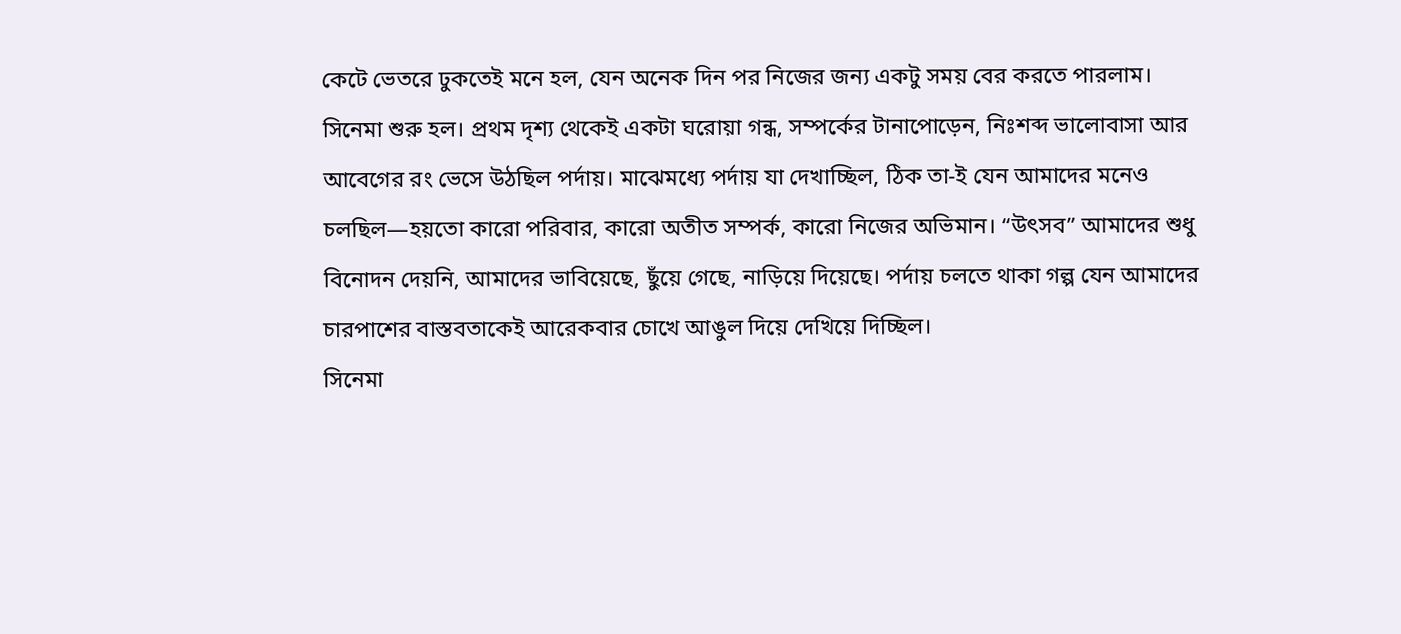কেটে ভেতরে ঢুকতেই মনে হল, যেন অনেক দিন পর নিজের জন্য একটু সময় বের করতে পারলাম।
সিনেমা শুরু হল। প্রথম দৃশ্য থেকেই একটা ঘরোয়া গন্ধ, সম্পর্কের টানাপোড়েন, নিঃশব্দ ভালোবাসা আর আবেগের রং ভেসে উঠছিল পর্দায়। মাঝেমধ্যে পর্দায় যা দেখাচ্ছিল, ঠিক তা-ই যেন আমাদের মনেও চলছিল—হয়তো কারো পরিবার, কারো অতীত সম্পর্ক, কারো নিজের অভিমান। “উৎসব” আমাদের শুধু বিনোদন দেয়নি, আমাদের ভাবিয়েছে, ছুঁয়ে গেছে, নাড়িয়ে দিয়েছে। পর্দায় চলতে থাকা গল্প যেন আমাদের চারপাশের বাস্তবতাকেই আরেকবার চোখে আঙুল দিয়ে দেখিয়ে দিচ্ছিল।
সিনেমা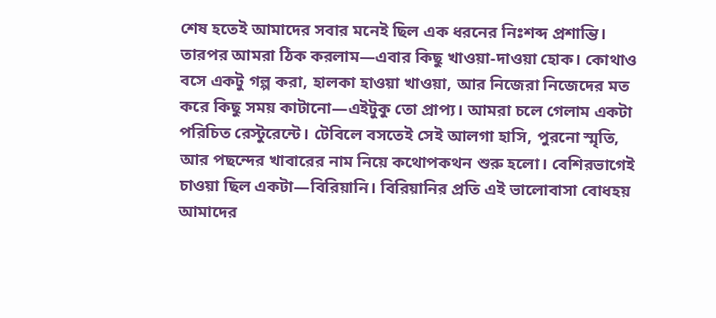শেষ হতেই আমাদের সবার মনেই ছিল এক ধরনের নিঃশব্দ প্রশান্তি। তারপর আমরা ঠিক করলাম—এবার কিছু খাওয়া-দাওয়া হোক। কোথাও বসে একটু গল্প করা, হালকা হাওয়া খাওয়া, আর নিজেরা নিজেদের মত করে কিছু সময় কাটানো—এইটুকু তো প্রাপ্য। আমরা চলে গেলাম একটা পরিচিত রেস্টুরেন্টে। টেবিলে বসতেই সেই আলগা হাসি, পুরনো স্মৃতি, আর পছন্দের খাবারের নাম নিয়ে কথোপকথন শুরু হলো। বেশিরভাগেই চাওয়া ছিল একটা—বিরিয়ানি। বিরিয়ানির প্রতি এই ভালোবাসা বোধহয় আমাদের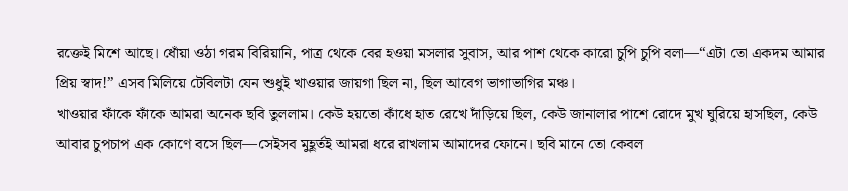রক্তেই মিশে আছে। ধোঁয়া ওঠা গরম বিরিয়ানি, পাত্র থেকে বের হওয়া মসলার সুবাস, আর পাশ থেকে কারো চুপি চুপি বলা—“এটা তো একদম আমার প্রিয় স্বাদ!” এসব মিলিয়ে টেবিলটা যেন শুধুই খাওয়ার জায়গা ছিল না, ছিল আবেগ ভাগাভাগির মঞ্চ।
খাওয়ার ফাঁকে ফাঁকে আমরা অনেক ছবি তুললাম। কেউ হয়তো কাঁধে হাত রেখে দাঁড়িয়ে ছিল, কেউ জানালার পাশে রোদে মুখ ঘুরিয়ে হাসছিল, কেউ আবার চুপচাপ এক কোণে বসে ছিল—সেইসব মুহূর্তই আমরা ধরে রাখলাম আমাদের ফোনে। ছবি মানে তো কেবল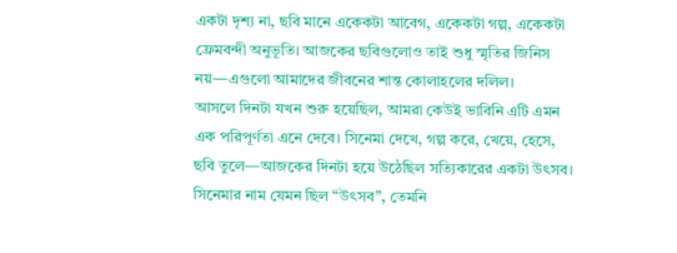একটা দৃশ্য না, ছবি মানে একেকটা আবেগ, একেকটা গল্প, একেকটা ফ্রেমবন্দী অনুভূতি। আজকের ছবিগুলোও তাই শুধু স্মৃতির জিনিস নয়—এগুলো আমাদের জীবনের শান্ত কোলাহলের দলিল।
আসলে দিনটা যখন শুরু হয়েছিল, আমরা কেউই ভাবিনি এটি এমন এক পরিপূর্ণতা এনে দেবে। সিনেমা দেখে, গল্প করে, খেয়ে, হেসে, ছবি তুলে—আজকের দিনটা হয়ে উঠেছিল সত্যিকারের একটা উৎসব। সিনেমার নাম যেমন ছিল “উৎসব”, তেমনি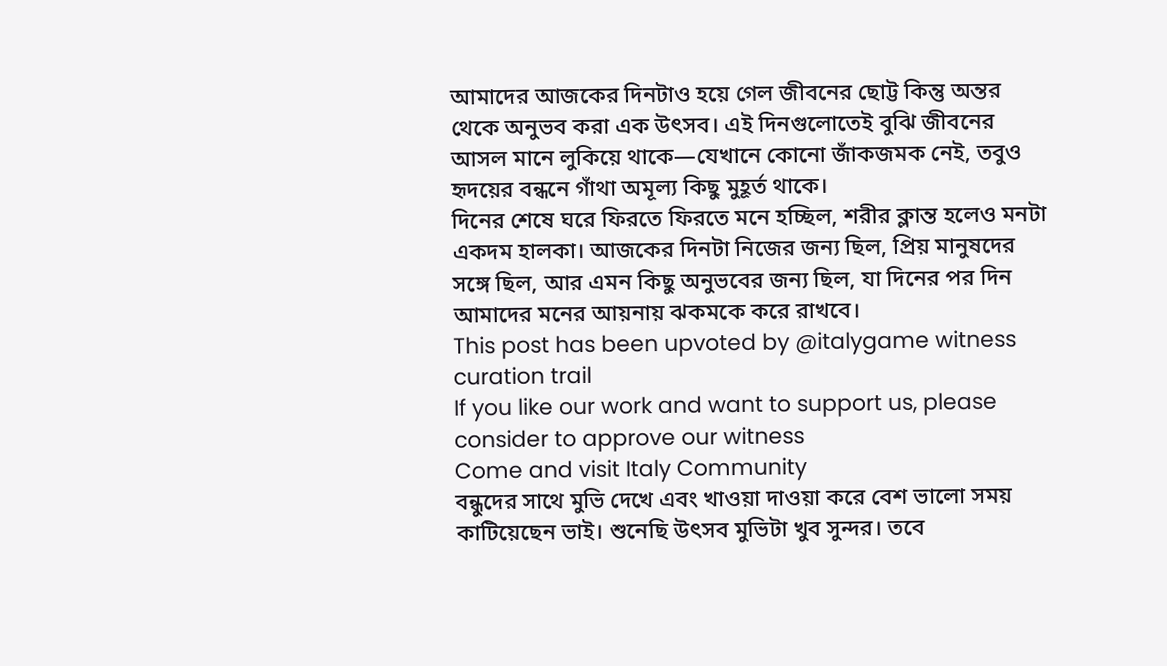আমাদের আজকের দিনটাও হয়ে গেল জীবনের ছোট্ট কিন্তু অন্তর থেকে অনুভব করা এক উৎসব। এই দিনগুলোতেই বুঝি জীবনের আসল মানে লুকিয়ে থাকে—যেখানে কোনো জাঁকজমক নেই, তবুও হৃদয়ের বন্ধনে গাঁথা অমূল্য কিছু মুহূর্ত থাকে।
দিনের শেষে ঘরে ফিরতে ফিরতে মনে হচ্ছিল, শরীর ক্লান্ত হলেও মনটা একদম হালকা। আজকের দিনটা নিজের জন্য ছিল, প্রিয় মানুষদের সঙ্গে ছিল, আর এমন কিছু অনুভবের জন্য ছিল, যা দিনের পর দিন আমাদের মনের আয়নায় ঝকমকে করে রাখবে।
This post has been upvoted by @italygame witness curation trail
If you like our work and want to support us, please consider to approve our witness
Come and visit Italy Community
বন্ধুদের সাথে মুভি দেখে এবং খাওয়া দাওয়া করে বেশ ভালো সময় কাটিয়েছেন ভাই। শুনেছি উৎসব মুভিটা খুব সুন্দর। তবে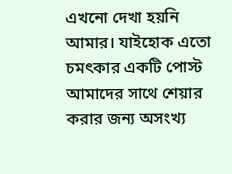এখনো দেখা হয়নি আমার। যাইহোক এতো চমৎকার একটি পোস্ট আমাদের সাথে শেয়ার করার জন্য অসংখ্য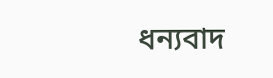ধন্যবাদ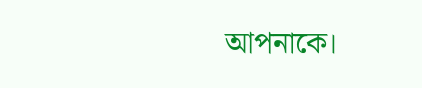আপনাকে।